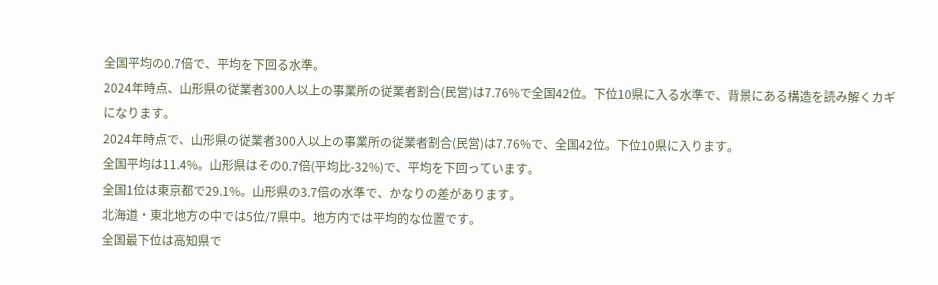全国平均の0.7倍で、平均を下回る水準。
2024年時点、山形県の従業者300人以上の事業所の従業者割合(民営)は7.76%で全国42位。下位10県に入る水準で、背景にある構造を読み解くカギになります。
2024年時点で、山形県の従業者300人以上の事業所の従業者割合(民営)は7.76%で、全国42位。下位10県に入ります。
全国平均は11.4%。山形県はその0.7倍(平均比-32%)で、平均を下回っています。
全国1位は東京都で29.1%。山形県の3.7倍の水準で、かなりの差があります。
北海道・東北地方の中では5位/7県中。地方内では平均的な位置です。
全国最下位は高知県で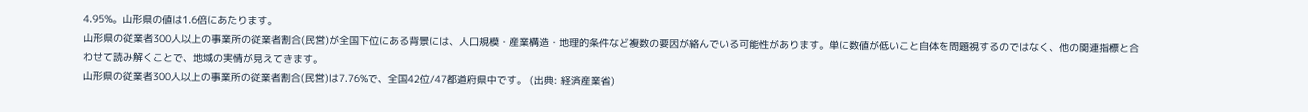4.95%。山形県の値は1.6倍にあたります。
山形県の従業者300人以上の事業所の従業者割合(民営)が全国下位にある背景には、人口規模・産業構造・地理的条件など複数の要因が絡んでいる可能性があります。単に数値が低いこと自体を問題視するのではなく、他の関連指標と合わせて読み解くことで、地域の実情が見えてきます。
山形県の従業者300人以上の事業所の従業者割合(民営)は7.76%で、全国42位/47都道府県中です。 (出典: 経済産業省)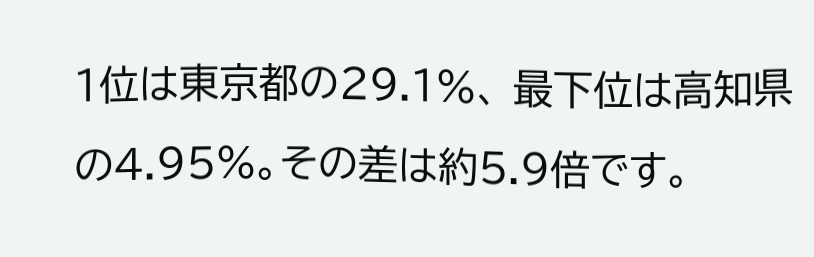1位は東京都の29.1%、 最下位は高知県の4.95%。その差は約5.9倍です。